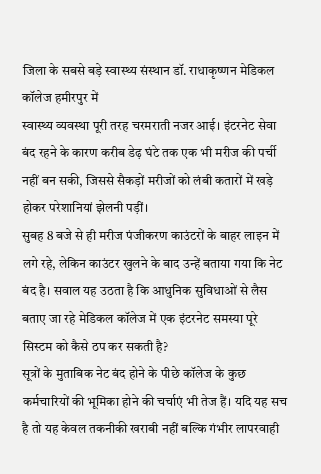जिला के सबसे बड़े स्वास्थ्य संस्थान डॉ. राधाकृष्णन मेडिकल कॉलेज हमीरपुर में
स्वास्थ्य व्यवस्था पूरी तरह चरमराती नजर आई। इंटरनेट सेवा बंद रहने के कारण करीब डेढ़ घंटे तक एक भी मरीज की पर्ची नहीं बन सकी, जिससे सैकड़ों मरीजों को लंबी कतारों में खड़े होकर परेशानियां झेलनी पड़ीं।
सुबह 8 बजे से ही मरीज पंजीकरण काउंटरों के बाहर लाइन में लगे रहे, लेकिन काउंटर खुलने के बाद उन्हें बताया गया कि नेट बंद है। सवाल यह उठता है कि आधुनिक सुविधाओं से लैस बताए जा रहे मेडिकल कॉलेज में एक इंटरनेट समस्या पूरे सिस्टम को कैसे ठप कर सकती है?
सूत्रों के मुताबिक नेट बंद होने के पीछे कॉलेज के कुछ कर्मचारियों की भूमिका होने की चर्चाएं भी तेज हैं। यदि यह सच है तो यह केवल तकनीकी खराबी नहीं बल्कि गंभीर लापरवाही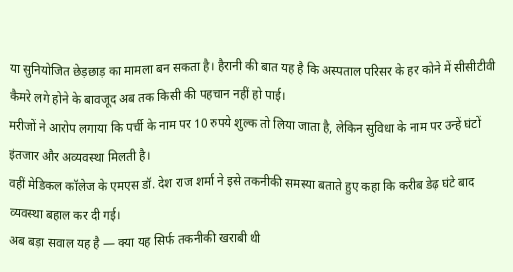या सुनियोजित छेड़छाड़ का मामला बन सकता है। हैरानी की बात यह है कि अस्पताल परिसर के हर कोने में सीसीटीवी कैमरे लगे होने के बावजूद अब तक किसी की पहचान नहीं हो पाई।
मरीजों ने आरोप लगाया कि पर्ची के नाम पर 10 रुपये शुल्क तो लिया जाता है, लेकिन सुविधा के नाम पर उन्हें घंटों इंतजार और अव्यवस्था मिलती है।
वहीं मेडिकल कॉलेज के एमएस डॉ. देश राज शर्मा ने इसे तकनीकी समस्या बताते हुए कहा कि करीब डेढ़ घंटे बाद व्यवस्था बहाल कर दी गई।
अब बड़ा सवाल यह है — क्या यह सिर्फ तकनीकी खराबी थी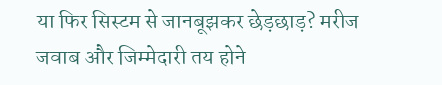या फिर सिस्टम से जानबूझकर छेड़छाड़? मरीज जवाब और जिम्मेदारी तय होने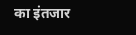का इंतजार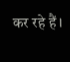कर रहे हैं।